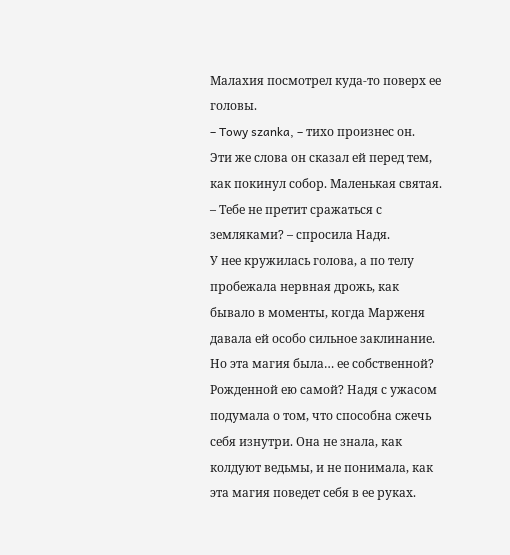Малахия посмотрел куда-то поверх ее головы.
– Towy szanka, – тихо произнес он.
Эти же слова он сказал ей перед тем, как покинул собор. Маленькая святая.
– Тебе не претит сражаться с земляками? – спросила Надя.
У нее кружилась голова, а по телу пробежала нервная дрожь, как бывало в моменты, когда Марженя давала ей особо сильное заклинание. Но эта магия была… ее собственной? Рожденной ею самой? Надя с ужасом подумала о том, что способна сжечь себя изнутри. Она не знала, как колдуют ведьмы, и не понимала, как эта магия поведет себя в ее руках.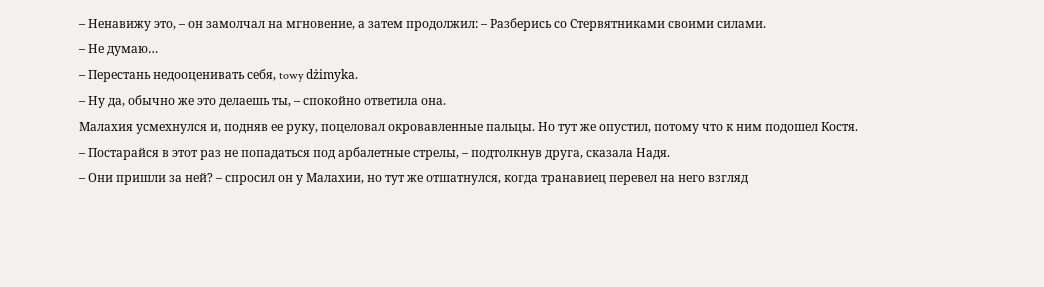– Ненавижу это, – он замолчал на мгновение, а затем продолжил: – Разберись со Стервятниками своими силами.
– Не думаю…
– Перестань недооценивать себя, towy dżimyka.
– Ну да, обычно же это делаешь ты, – спокойно ответила она.
Малахия усмехнулся и, подняв ее руку, поцеловал окровавленные пальцы. Но тут же опустил, потому что к ним подошел Костя.
– Постарайся в этот раз не попадаться под арбалетные стрелы, – подтолкнув друга, сказала Надя.
– Они пришли за ней? – спросил он у Малахии, но тут же отшатнулся, когда транавиец перевел на него взгляд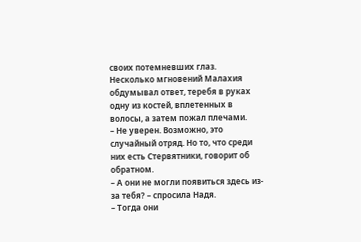своих потемневших глаз.
Несколько мгновений Малахия обдумывал ответ, теребя в руках одну из костей, вплетенных в волосы, а затем пожал плечами.
– Не уверен. Возможно, это случайный отряд. Но то, что среди них есть Стервятники, говорит об обратном.
– А они не могли появиться здесь из-за тебя? – спросила Надя.
– Тогда они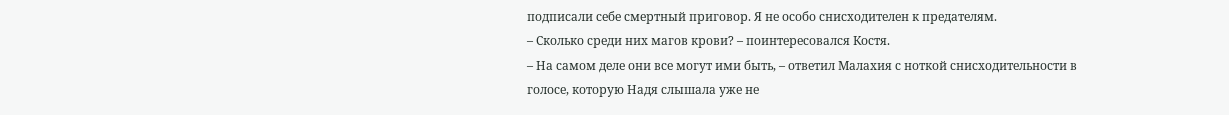подписали себе смертный приговор. Я не особо снисходителен к предателям.
– Сколько среди них магов крови? – поинтересовался Костя.
– На самом деле они все могут ими быть, – ответил Малахия с ноткой снисходительности в голосе, которую Надя слышала уже не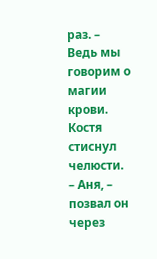раз. – Ведь мы говорим о магии крови.
Костя стиснул челюсти.
– Аня, – позвал он через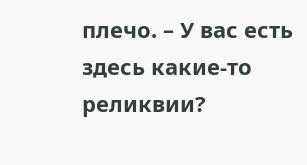плечо. – У вас есть здесь какие-то реликвии?